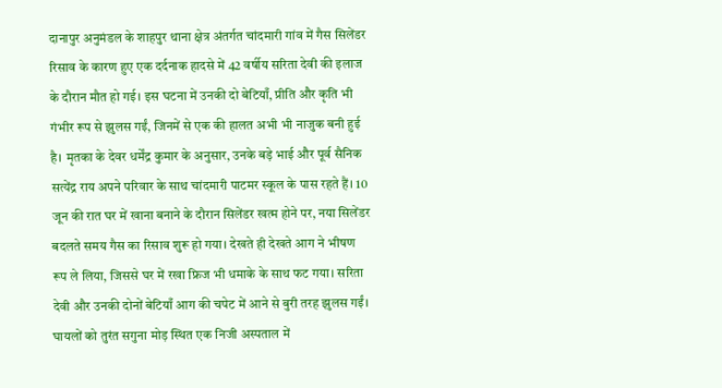दानापुर अनुमंडल के शाहपुर थाना क्षेत्र अंतर्गत चांदमारी गांव में गैस सिलेंडर रिसाव के कारण हुए एक दर्दनाक हादसे में 42 वर्षीय सरिता देवी की इलाज के दौरान मौत हो गई। इस घटना में उनकी दो बेटियाँ, प्रीति और कृति भी गंभीर रूप से झुलस गईं, जिनमें से एक की हालत अभी भी नाजुक बनी हुई है। मृतका के देवर धर्मेंद्र कुमार के अनुसार, उनके बड़े भाई और पूर्व सैनिक सत्येंद्र राय अपने परिवार के साथ चांदमारी पाटमर स्कूल के पास रहते हैं। 10 जून की रात घर में खाना बनाने के दौरान सिलेंडर खत्म होने पर, नया सिलेंडर बदलते समय गैस का रिसाव शुरू हो गया। देखते ही देखते आग ने भीषण रूप ले लिया, जिससे घर में रखा फ्रिज भी धमाके के साथ फट गया। सरिता देवी और उनकी दोनों बेटियाँ आग की चपेट में आने से बुरी तरह झुलस गईं। घायलों को तुरंत सगुना मोड़ स्थित एक निजी अस्पताल में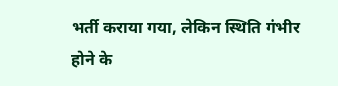भर्ती कराया गया, लेकिन स्थिति गंभीर होने के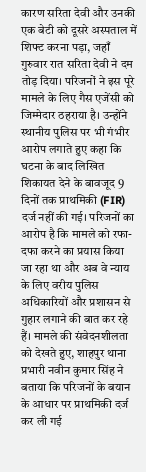कारण सरिता देवी और उनकी एक बेटी को दूसरे अस्पताल में शिफ्ट करना पड़ा, जहाँ गुरुवार रात सरिता देवी ने दम तोड़ दिया। परिजनों ने इस पूरे मामले के लिए गैस एजेंसी को जिम्मेदार ठहराया है। उन्होंने स्थानीय पुलिस पर भी गंभीर आरोप लगाते हुए कहा कि घटना के बाद लिखित शिकायत देने के बावजूद 9 दिनों तक प्राथमिकी (FIR) दर्ज नहीं की गई। परिजनों का आरोप है कि मामले को रफा-दफा करने का प्रयास किया जा रहा था और अब वे न्याय के लिए वरीय पुलिस अधिकारियों और प्रशासन से गुहार लगाने की बात कर रहे हैं। मामले की संवेदनशीलता को देखते हुए, शाहपुर थाना प्रभारी नवीन कुमार सिंह ने बताया कि परिजनों के बयान के आधार पर प्राथमिकी दर्ज कर ली गई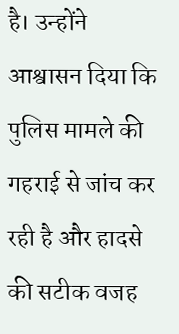है। उन्होंने आश्वासन दिया कि पुलिस मामले की गहराई से जांच कर रही है और हादसे की सटीक वजह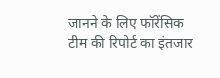जानने के लिए फॉरेंसिक टीम की रिपोर्ट का इंतजार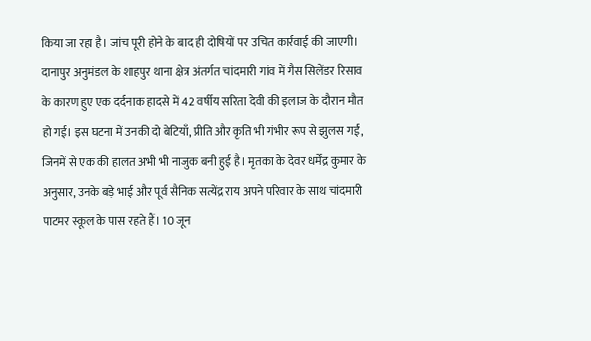किया जा रहा है। जांच पूरी होने के बाद ही दोषियों पर उचित कार्रवाई की जाएगी।
दानापुर अनुमंडल के शाहपुर थाना क्षेत्र अंतर्गत चांदमारी गांव में गैस सिलेंडर रिसाव के कारण हुए एक दर्दनाक हादसे में 42 वर्षीय सरिता देवी की इलाज के दौरान मौत हो गई। इस घटना में उनकी दो बेटियाँ, प्रीति और कृति भी गंभीर रूप से झुलस गईं, जिनमें से एक की हालत अभी भी नाजुक बनी हुई है। मृतका के देवर धर्मेंद्र कुमार के अनुसार, उनके बड़े भाई और पूर्व सैनिक सत्येंद्र राय अपने परिवार के साथ चांदमारी पाटमर स्कूल के पास रहते हैं। 10 जून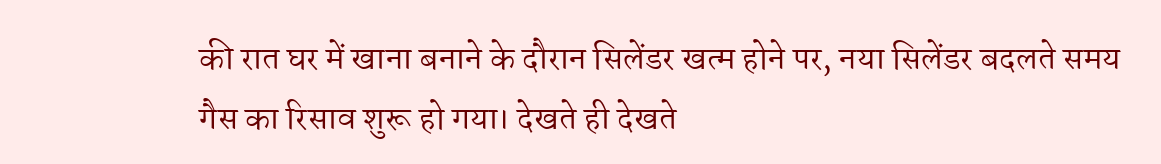की रात घर में खाना बनाने के दौरान सिलेंडर खत्म होने पर, नया सिलेंडर बदलते समय गैस का रिसाव शुरू हो गया। देखते ही देखते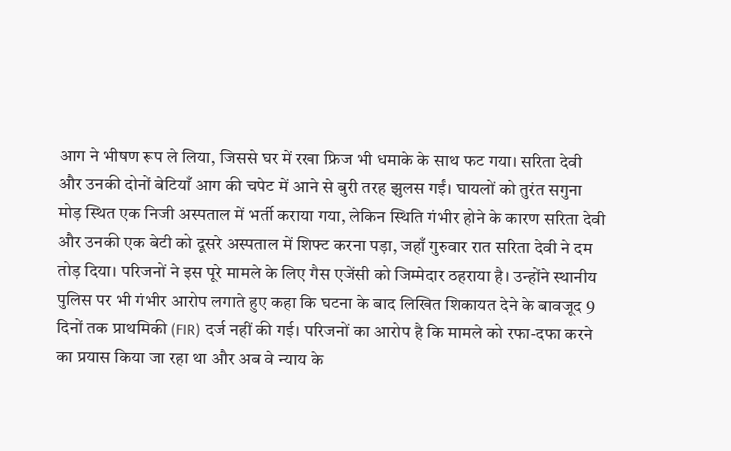आग ने भीषण रूप ले लिया, जिससे घर में रखा फ्रिज भी धमाके के साथ फट गया। सरिता देवी और उनकी दोनों बेटियाँ आग की चपेट में आने से बुरी तरह झुलस गईं। घायलों को तुरंत सगुना मोड़ स्थित एक निजी अस्पताल में भर्ती कराया गया, लेकिन स्थिति गंभीर होने के कारण सरिता देवी और उनकी एक बेटी को दूसरे अस्पताल में शिफ्ट करना पड़ा, जहाँ गुरुवार रात सरिता देवी ने दम तोड़ दिया। परिजनों ने इस पूरे मामले के लिए गैस एजेंसी को जिम्मेदार ठहराया है। उन्होंने स्थानीय पुलिस पर भी गंभीर आरोप लगाते हुए कहा कि घटना के बाद लिखित शिकायत देने के बावजूद 9 दिनों तक प्राथमिकी (FIR) दर्ज नहीं की गई। परिजनों का आरोप है कि मामले को रफा-दफा करने का प्रयास किया जा रहा था और अब वे न्याय के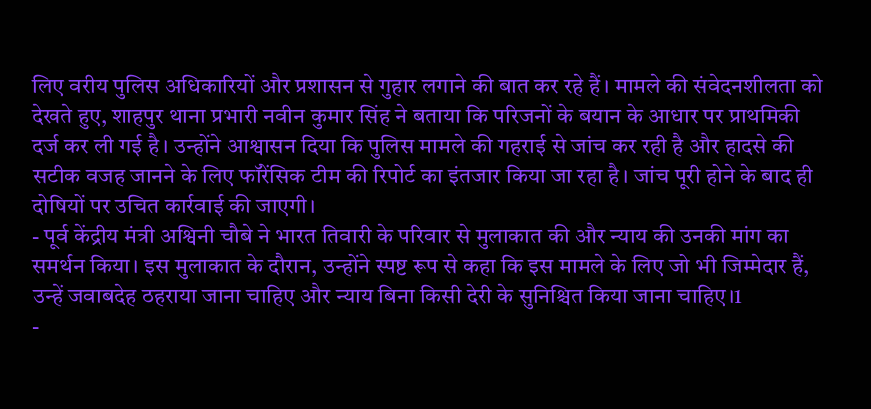लिए वरीय पुलिस अधिकारियों और प्रशासन से गुहार लगाने की बात कर रहे हैं। मामले की संवेदनशीलता को देखते हुए, शाहपुर थाना प्रभारी नवीन कुमार सिंह ने बताया कि परिजनों के बयान के आधार पर प्राथमिकी दर्ज कर ली गई है। उन्होंने आश्वासन दिया कि पुलिस मामले की गहराई से जांच कर रही है और हादसे की सटीक वजह जानने के लिए फॉरेंसिक टीम की रिपोर्ट का इंतजार किया जा रहा है। जांच पूरी होने के बाद ही दोषियों पर उचित कार्रवाई की जाएगी।
- पूर्व केंद्रीय मंत्री अश्विनी चौबे ने भारत तिवारी के परिवार से मुलाकात की और न्याय की उनकी मांग का समर्थन किया। इस मुलाकात के दौरान, उन्होंने स्पष्ट रूप से कहा कि इस मामले के लिए जो भी जिम्मेदार हैं, उन्हें जवाबदेह ठहराया जाना चाहिए और न्याय बिना किसी देरी के सुनिश्चित किया जाना चाहिए।1
-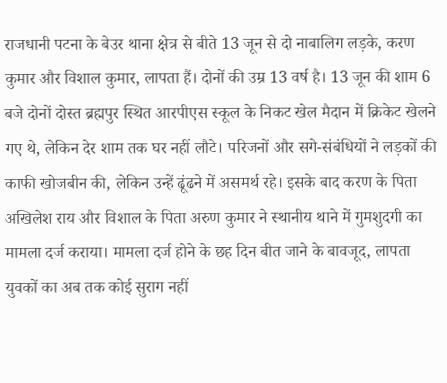राजधानी पटना के बेउर थाना क्षेत्र से बीते 13 जून से दो नाबालिग लड़के, करण कुमार और विशाल कुमार, लापता हैं। दोनों की उम्र 13 वर्ष है। 13 जून की शाम 6 बजे दोनों दोस्त ब्रह्मपुर स्थित आरपीएस स्कूल के निकट खेल मैदान में क्रिकेट खेलने गए थे, लेकिन देर शाम तक घर नहीं लौटे। परिजनों और सगे-संबंधियों ने लड़कों की काफी खोजबीन की, लेकिन उन्हें ढूंढने में असमर्थ रहे। इसके बाद करण के पिता अखिलेश राय और विशाल के पिता अरुण कुमार ने स्थानीय थाने में गुमशुदगी का मामला दर्ज कराया। मामला दर्ज होने के छह दिन बीत जाने के बावजूद, लापता युवकों का अब तक कोई सुराग नहीं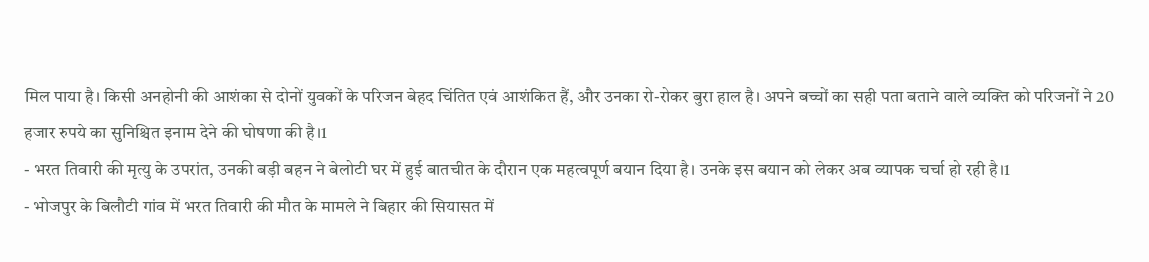मिल पाया है। किसी अनहोनी की आशंका से दोनों युवकों के परिजन बेहद चिंतित एवं आशंकित हैं, और उनका रो-रोकर बुरा हाल है। अपने बच्चों का सही पता बताने वाले व्यक्ति को परिजनों ने 20 हजार रुपये का सुनिश्चित इनाम देने की घोषणा की है।1
- भरत तिवारी की मृत्यु के उपरांत, उनकी बड़ी बहन ने बेलोटी घर में हुई बातचीत के दौरान एक महत्वपूर्ण बयान दिया है। उनके इस बयान को लेकर अब व्यापक चर्चा हो रही है।1
- भोजपुर के बिलौटी गांव में भरत तिवारी की मौत के मामले ने बिहार की सियासत में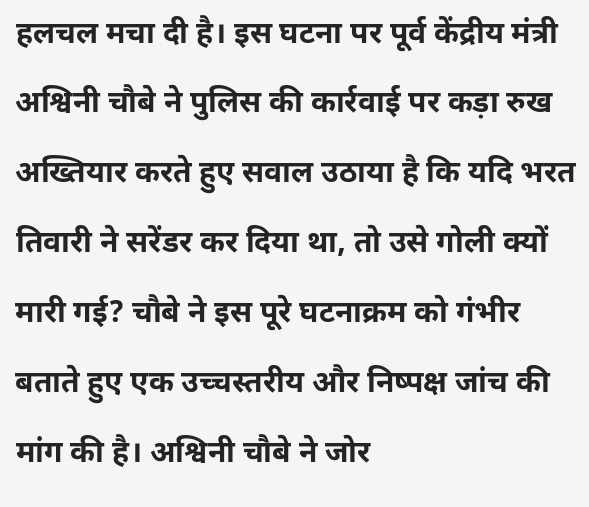हलचल मचा दी है। इस घटना पर पूर्व केंद्रीय मंत्री अश्विनी चौबे ने पुलिस की कार्रवाई पर कड़ा रुख अख्तियार करते हुए सवाल उठाया है कि यदि भरत तिवारी ने सरेंडर कर दिया था, तो उसे गोली क्यों मारी गई? चौबे ने इस पूरे घटनाक्रम को गंभीर बताते हुए एक उच्चस्तरीय और निष्पक्ष जांच की मांग की है। अश्विनी चौबे ने जोर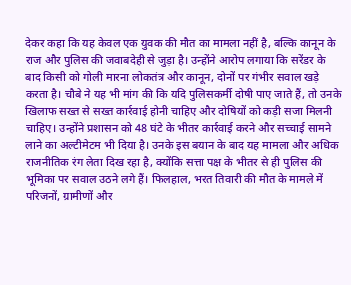देकर कहा कि यह केवल एक युवक की मौत का मामला नहीं है, बल्कि कानून के राज और पुलिस की जवाबदेही से जुड़ा है। उन्होंने आरोप लगाया कि सरेंडर के बाद किसी को गोली मारना लोकतंत्र और कानून, दोनों पर गंभीर सवाल खड़े करता है। चौबे ने यह भी मांग की कि यदि पुलिसकर्मी दोषी पाए जाते हैं, तो उनके खिलाफ सख्त से सख्त कार्रवाई होनी चाहिए और दोषियों को कड़ी सजा मिलनी चाहिए। उन्होंने प्रशासन को 48 घंटे के भीतर कार्रवाई करने और सच्चाई सामने लाने का अल्टीमेटम भी दिया है। उनके इस बयान के बाद यह मामला और अधिक राजनीतिक रंग लेता दिख रहा है, क्योंकि सत्ता पक्ष के भीतर से ही पुलिस की भूमिका पर सवाल उठने लगे हैं। फिलहाल, भरत तिवारी की मौत के मामले में परिजनों, ग्रामीणों और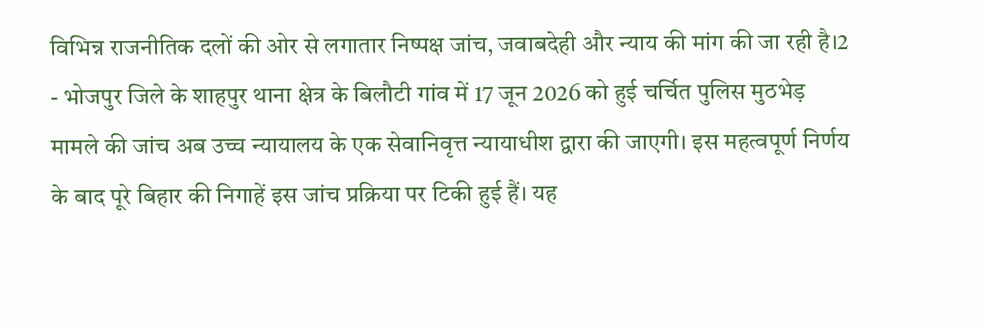विभिन्न राजनीतिक दलों की ओर से लगातार निष्पक्ष जांच, जवाबदेही और न्याय की मांग की जा रही है।2
- भोजपुर जिले के शाहपुर थाना क्षेत्र के बिलौटी गांव में 17 जून 2026 को हुई चर्चित पुलिस मुठभेड़ मामले की जांच अब उच्च न्यायालय के एक सेवानिवृत्त न्यायाधीश द्वारा की जाएगी। इस महत्वपूर्ण निर्णय के बाद पूरे बिहार की निगाहें इस जांच प्रक्रिया पर टिकी हुई हैं। यह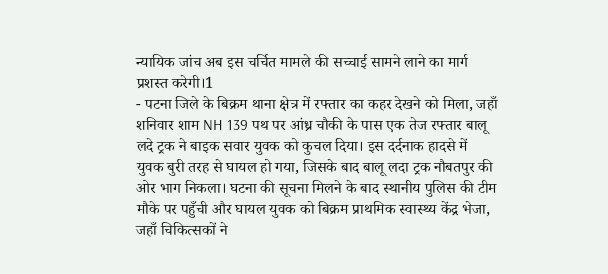न्यायिक जांच अब इस चर्चित मामले की सच्चाई सामने लाने का मार्ग प्रशस्त करेगी।1
- पटना जिले के बिक्रम थाना क्षेत्र में रफ्तार का कहर देखने को मिला, जहाँ शनिवार शाम NH 139 पथ पर आंध्र चौकी के पास एक तेज रफ्तार बालू लदे ट्रक ने बाइक सवार युवक को कुचल दिया। इस दर्दनाक हादसे में युवक बुरी तरह से घायल हो गया, जिसके बाद बालू लदा ट्रक नौबतपुर की ओर भाग निकला। घटना की सूचना मिलने के बाद स्थानीय पुलिस की टीम मौके पर पहुँची और घायल युवक को बिक्रम प्राथमिक स्वास्थ्य केंद्र भेजा, जहाँ चिकित्सकों ने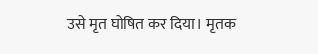उसे मृत घोषित कर दिया। मृतक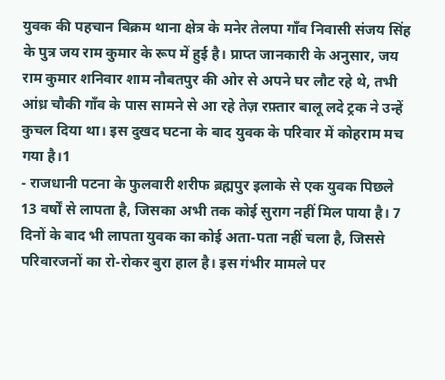युवक की पहचान बिक्रम थाना क्षेत्र के मनेर तेलपा गाँव निवासी संजय सिंह के पुत्र जय राम कुमार के रूप में हुई है। प्राप्त जानकारी के अनुसार, जय राम कुमार शनिवार शाम नौबतपुर की ओर से अपने घर लौट रहे थे, तभी आंध्र चौकी गाँव के पास सामने से आ रहे तेज़ रफ़्तार बालू लदे ट्रक ने उन्हें कुचल दिया था। इस दुखद घटना के बाद युवक के परिवार में कोहराम मच गया है।1
- राजधानी पटना के फुलवारी शरीफ ब्रह्मपुर इलाके से एक युवक पिछले 13 वर्षों से लापता है, जिसका अभी तक कोई सुराग नहीं मिल पाया है। 7 दिनों के बाद भी लापता युवक का कोई अता-पता नहीं चला है, जिससे परिवारजनों का रो-रोकर बुरा हाल है। इस गंभीर मामले पर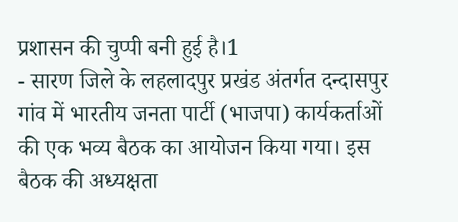प्रशासन की चुप्पी बनी हुई है।1
- सारण जिले के लहलादपुर प्रखंड अंतर्गत दन्दासपुर गांव में भारतीय जनता पार्टी (भाजपा) कार्यकर्ताओं की एक भव्य बैठक का आयोजन किया गया। इस बैठक की अध्यक्षता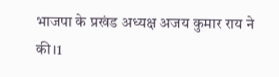भाजपा के प्रखंड अध्यक्ष अजय कुमार राय ने की।1